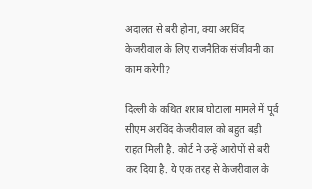अदालत से बरी होना, क्या अरविंद केजरीवाल के लिए राजनैतिक संजीवनी का काम करेगी?

दिल्ली के कथित शराब घोटाला मामले में पूर्व सीएम अरविंद केजरीवाल को बहुत बड़ी राहत मिली है. कोर्ट ने उन्हें आरोपों से बरी कर दिया है. ये एक तरह से केजरीवाल के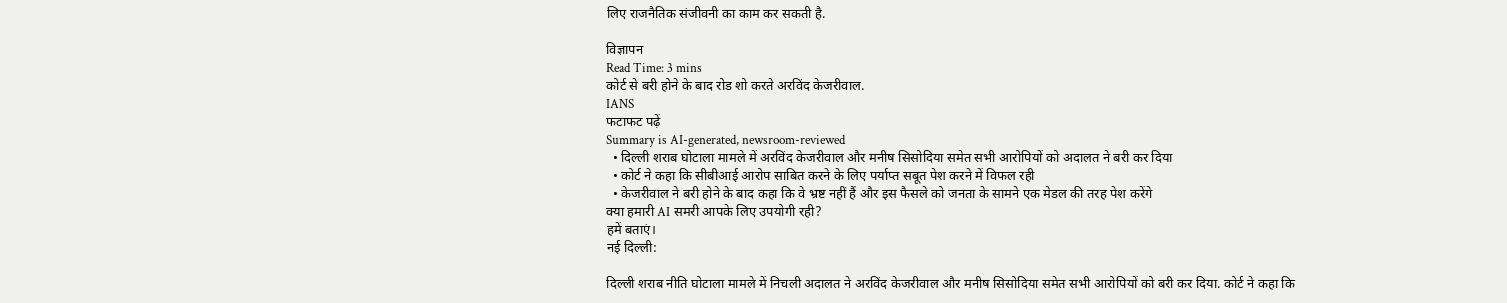लिए राजनैतिक संजीवनी का काम कर सकती है.

विज्ञापन
Read Time: 3 mins
कोर्ट से बरी होने के बाद रोड शो करते अरविंद केजरीवाल.
IANS
फटाफट पढ़ें
Summary is AI-generated, newsroom-reviewed
  • दिल्ली शराब घोटाला मामले में अरविंद केजरीवाल और मनीष सिसोदिया समेत सभी आरोपियों को अदालत ने बरी कर दिया
  • कोर्ट ने कहा कि सीबीआई आरोप साबित करने के लिए पर्याप्त सबूत पेश करने में विफल रही
  • केजरीवाल ने बरी होने के बाद कहा कि वे भ्रष्ट नहीं हैं और इस फैसले को जनता के सामने एक मेडल की तरह पेश करेंगे
क्या हमारी AI समरी आपके लिए उपयोगी रही?
हमें बताएं।
नई दिल्ली:

दिल्ली शराब नीति घोटाला मामले में निचली अदालत ने अरविंद केजरीवाल और मनीष सिसोदिया समेत सभी आरोपियों को बरी कर दिया. कोर्ट ने कहा कि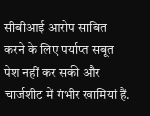सीबीआई आरोप साबित करने के लिए पर्याप्त सबूत पेश नहीं कर सकी और चार्जशीट में गंभीर खामियां हैं.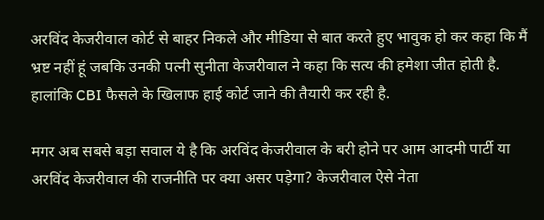अरविंद केजरीवाल कोर्ट से बाहर निकले और मीडिया से बात करते हुए भावुक हो कर कहा कि मैं भ्रष्ट नहीं हूं जबकि उनकी पत्नी सुनीता केजरीवाल ने कहा कि सत्य की हमेशा जीत होती है. हालांकि CBI फैसले के खिलाफ हाई कोर्ट जाने की तैयारी कर रही है.

मगर अब सबसे बड़ा सवाल ये है कि अरविंद केजरीवाल के बरी होने पर आम आदमी पार्टी या अरविंद केजरीवाल की राजनीति पर क्या असर पड़ेगा? केजरीवाल ऐसे नेता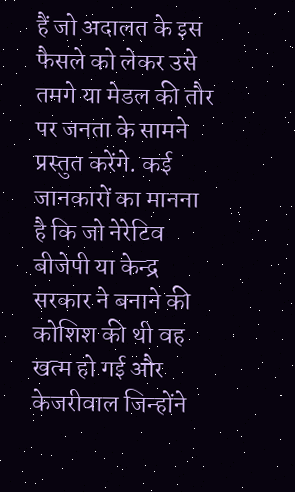हैं जो अदालत के इस फैसले को लेकर उसे तमगे या मेडल की तौर पर जनता के सामने प्रस्तुत करेंगे. कई जानकारों का मानना है कि जो नेरेटिव बीजेपी या केन्द्र सरकार ने बनाने की कोशिश की थी वह खत्म हो गई और केजरीवाल जिन्होंने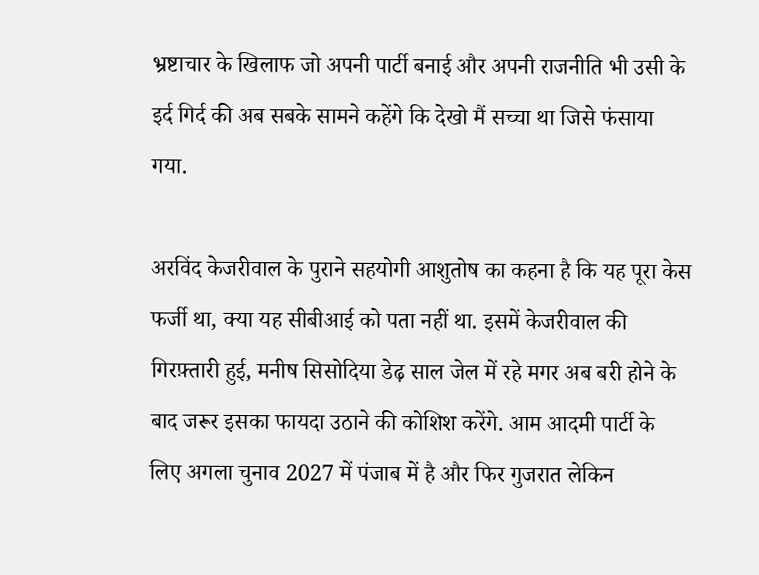भ्रष्टाचार के खिलाफ जो अपनी पार्टी बनाई और अपनी राजनीति भी उसी के इर्द गिर्द की अब सबके सामने कहेंगे कि देखो मैं सच्चा था जिसे फंसाया गया.

अरविंद केजरीवाल के पुराने सहयोगी आशुतोष का कहना है कि यह पूरा केस फर्जी था, क्या यह सीबीआई को पता नहीं था. इसमें केजरीवाल की गिरफ़्तारी हुई, मनीष सिसोदिया डेढ़ साल जेल में रहे मगर अब बरी होने के बाद जरूर इसका फायदा उठाने की कोशिश करेंगे. आम आदमी पार्टी के लिए अगला चुनाव 2027 में पंजाब में है और फिर गुजरात लेकिन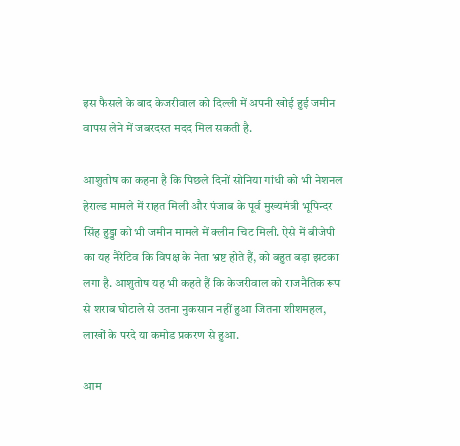इस फैसले के बाद केजरीवाल को दिल्ली में अपनी खोई हुई जमीन वापस लेने में जबरदस्त मदद मिल सकती है.

आशुतोष का कहना है कि पिछले दिनों सोनिया गांधी को भी नेशनल हेराल्ड मामले में राहत मिली और पंजाब के पूर्व मुख्यमंत्री भूपिन्दर सिंह हुड्डा को भी जमीन मामले में क्लीन चिट मिली. ऐसे में बीजेपी का यह नैरेटिव कि विपक्ष के नेता भ्रष्ट होते हैं, को बहुत बड़ा झटका लगा है. आशुतोष यह भी कहते हैं कि केजरीवाल को राजनैतिक रूप से शराब घोटाले से उतना नुकसान नहीं हुआ जितना शीशमहल, लाखों के परदे या कमोड प्रकरण से हुआ.

आम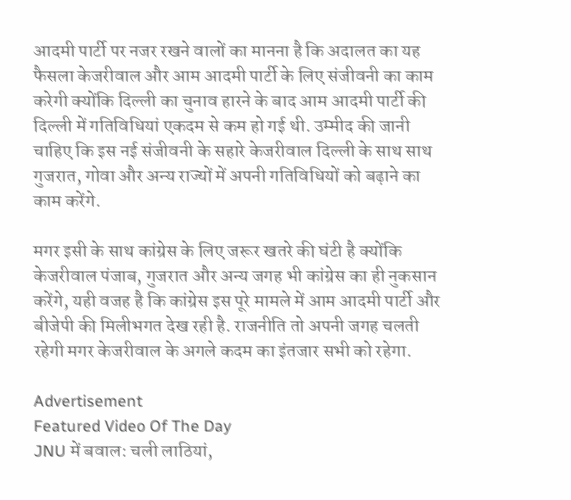आदमी पार्टी पर नजर रखने वालों का मानना है कि अदालत का यह फैसला केजरीवाल और आम आदमी पार्टी के लिए संजीवनी का काम करेगी क्योंकि दिल्ली का चुनाव हारने के बाद आम आदमी पार्टी की दिल्ली में गतिविधियां एकदम से कम हो गई थी. उम्मीद की जानी चाहिए कि इस नई संजीवनी के सहारे केजरीवाल दिल्ली के साथ साथ गुजरात, गोवा और अन्य राज्यों में अपनी गतिविधियों को बढ़ाने का काम करेंगे.

मगर इसी के साथ कांग्रेस के लिए जरूर खतरे की घंटी है क्योंकि केजरीवाल पंजाब, गुजरात और अन्य जगह भी कांग्रेस का ही नुकसान करेंगे, यही वजह है कि कांग्रेस इस पूरे मामले में आम आदमी पार्टी और बीजेपी की मिलीभगत देख रही है. राजनीति तो अपनी जगह चलती रहेगी मगर केजरीवाल के अगले कदम का इंतजार सभी को रहेगा.

Advertisement
Featured Video Of The Day
JNU में बवाल: चली लाठियां,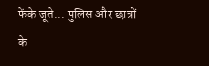फेंके जूते... पुलिस और छात्रों के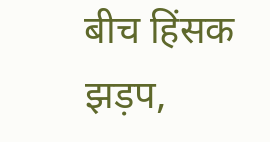बीच हिंसक झड़प,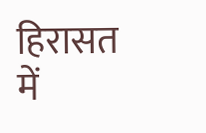हिरासत में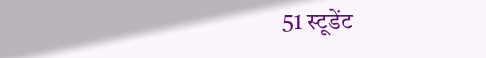51 स्‍टूडेंट